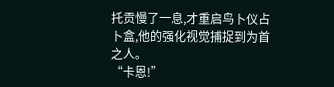托贡慢了一息,才重启鸟卜仪占卜盒,他的强化视觉捕捉到为首之人。
“卡恩!”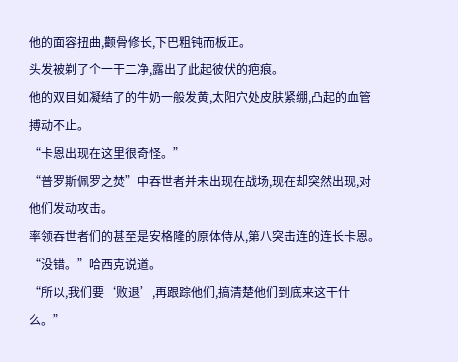他的面容扭曲,颧骨修长,下巴粗钝而板正。
头发被剃了个一干二净,露出了此起彼伏的疤痕。
他的双目如凝结了的牛奶一般发黄,太阳穴处皮肤紧绷,凸起的血管搏动不止。
“卡恩出现在这里很奇怪。”
“普罗斯佩罗之焚”中吞世者并未出现在战场,现在却突然出现,对他们发动攻击。
率领吞世者们的甚至是安格隆的原体侍从,第八突击连的连长卡恩。
“没错。”哈西克说道。
“所以,我们要‘败退’,再跟踪他们,搞清楚他们到底来这干什么。”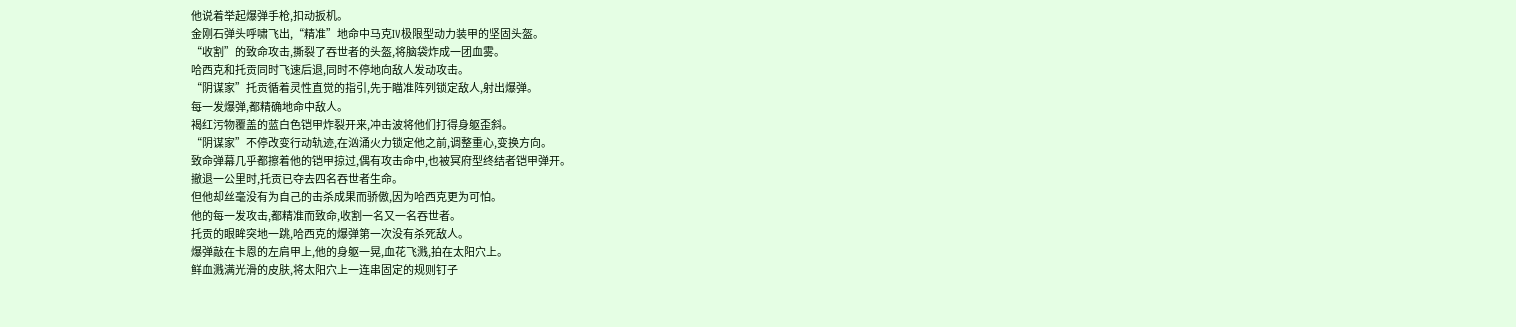他说着举起爆弹手枪,扣动扳机。
金刚石弹头呼啸飞出,“精准”地命中马克IV极限型动力装甲的坚固头盔。
“收割”的致命攻击,撕裂了吞世者的头盔,将脑袋炸成一团血雾。
哈西克和托贡同时飞速后退,同时不停地向敌人发动攻击。
“阴谋家”托贡循着灵性直觉的指引,先于瞄准阵列锁定敌人,射出爆弹。
每一发爆弹,都精确地命中敌人。
褐红污物覆盖的蓝白色铠甲炸裂开来,冲击波将他们打得身躯歪斜。
“阴谋家”不停改变行动轨迹,在汹涌火力锁定他之前,调整重心,变换方向。
致命弹幕几乎都擦着他的铠甲掠过,偶有攻击命中,也被冥府型终结者铠甲弹开。
撤退一公里时,托贡已夺去四名吞世者生命。
但他却丝毫没有为自己的击杀成果而骄傲,因为哈西克更为可怕。
他的每一发攻击,都精准而致命,收割一名又一名吞世者。
托贡的眼眸突地一跳,哈西克的爆弹第一次没有杀死敌人。
爆弹敲在卡恩的左肩甲上,他的身躯一晃,血花飞溅,拍在太阳穴上。
鲜血溅满光滑的皮肤,将太阳穴上一连串固定的规则钉子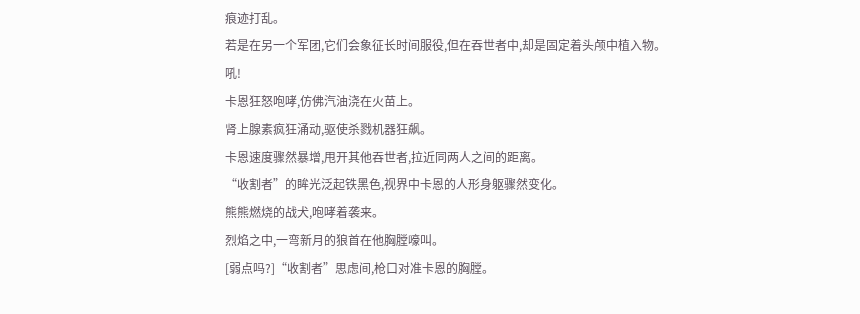痕迹打乱。
若是在另一个军团,它们会象征长时间服役,但在吞世者中,却是固定着头颅中植入物。
吼!
卡恩狂怒咆哮,仿佛汽油浇在火苗上。
肾上腺素疯狂涌动,驱使杀戮机器狂飙。
卡恩速度骤然暴增,甩开其他吞世者,拉近同两人之间的距离。
“收割者”的眸光泛起铁黑色,视界中卡恩的人形身躯骤然变化。
熊熊燃烧的战犬,咆哮着袭来。
烈焰之中,一弯新月的狼首在他胸膛嚎叫。
[弱点吗?]“收割者”思虑间,枪口对准卡恩的胸膛。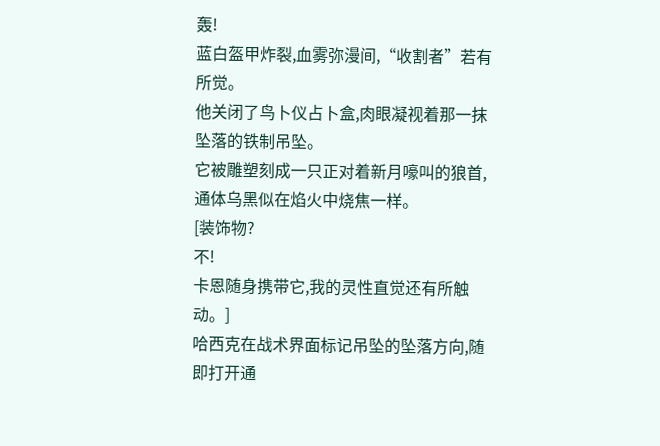轰!
蓝白盔甲炸裂,血雾弥漫间,“收割者”若有所觉。
他关闭了鸟卜仪占卜盒,肉眼凝视着那一抹坠落的铁制吊坠。
它被雕塑刻成一只正对着新月嚎叫的狼首,通体乌黑似在焰火中烧焦一样。
[装饰物?
不!
卡恩随身携带它,我的灵性直觉还有所触动。]
哈西克在战术界面标记吊坠的坠落方向,随即打开通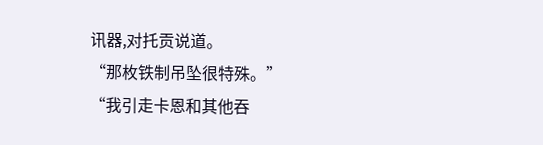讯器,对托贡说道。
“那枚铁制吊坠很特殊。”
“我引走卡恩和其他吞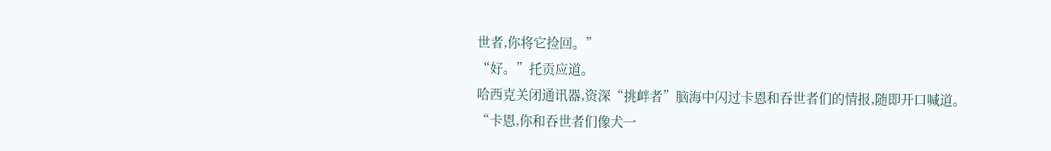世者,你将它捡回。”
“好。”托贡应道。
哈西克关闭通讯器,资深“挑衅者”脑海中闪过卡恩和吞世者们的情报,随即开口喊道。
“卡恩,你和吞世者们像犬一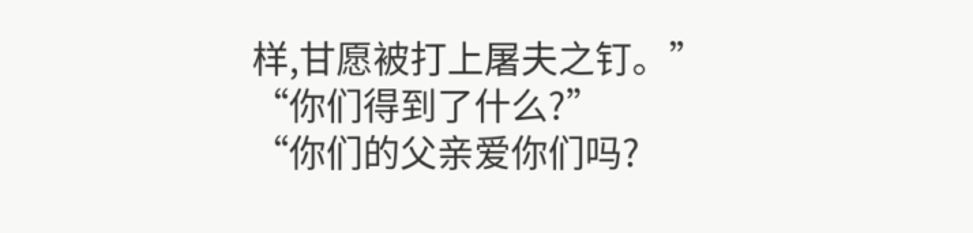样,甘愿被打上屠夫之钉。”
“你们得到了什么?”
“你们的父亲爱你们吗?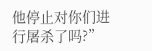他停止对你们进行屠杀了吗?”